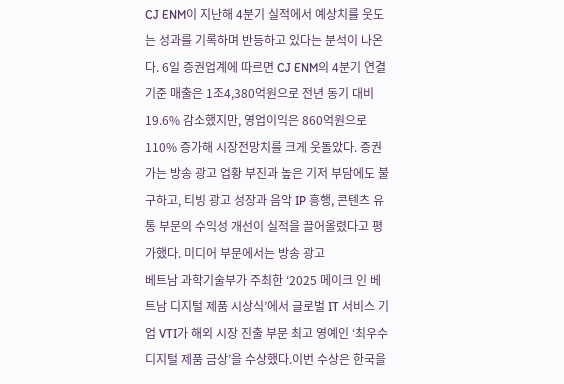CJ ENM이 지난해 4분기 실적에서 예상치를 웃도는 성과를 기록하며 반등하고 있다는 분석이 나온다. 6일 증권업계에 따르면 CJ ENM의 4분기 연결 기준 매출은 1조4,380억원으로 전년 동기 대비 19.6% 감소했지만, 영업이익은 860억원으로 110% 증가해 시장전망치를 크게 웃돌았다. 증권가는 방송 광고 업황 부진과 높은 기저 부담에도 불구하고, 티빙 광고 성장과 음악 IP 흥행, 콘텐츠 유통 부문의 수익성 개선이 실적을 끌어올렸다고 평가했다. 미디어 부문에서는 방송 광고
베트남 과학기술부가 주최한 ‘2025 메이크 인 베트남 디지털 제품 시상식’에서 글로벌 IT 서비스 기업 VTI가 해외 시장 진출 부문 최고 영예인 ‘최우수 디지털 제품 금상’을 수상했다.이번 수상은 한국을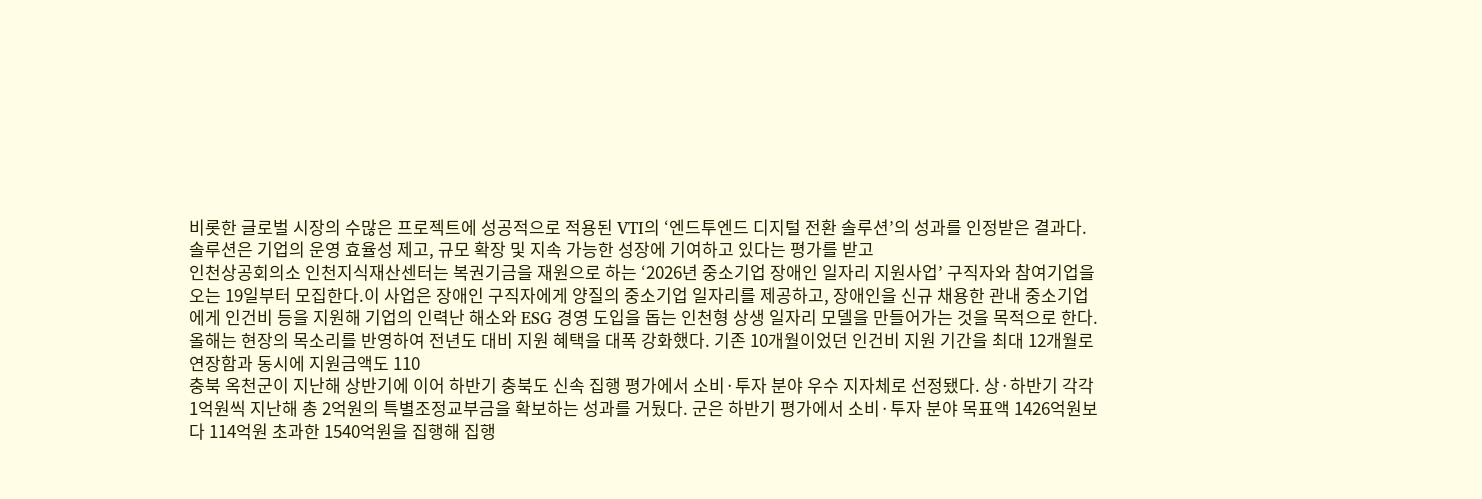비롯한 글로벌 시장의 수많은 프로젝트에 성공적으로 적용된 VTI의 ‘엔드투엔드 디지털 전환 솔루션’의 성과를 인정받은 결과다. 솔루션은 기업의 운영 효율성 제고, 규모 확장 및 지속 가능한 성장에 기여하고 있다는 평가를 받고
인천상공회의소 인천지식재산센터는 복권기금을 재원으로 하는 ‘2026년 중소기업 장애인 일자리 지원사업’ 구직자와 참여기업을 오는 19일부터 모집한다.이 사업은 장애인 구직자에게 양질의 중소기업 일자리를 제공하고, 장애인을 신규 채용한 관내 중소기업에게 인건비 등을 지원해 기업의 인력난 해소와 ESG 경영 도입을 돕는 인천형 상생 일자리 모델을 만들어가는 것을 목적으로 한다.올해는 현장의 목소리를 반영하여 전년도 대비 지원 혜택을 대폭 강화했다. 기존 10개월이었던 인건비 지원 기간을 최대 12개월로 연장함과 동시에 지원금액도 110
충북 옥천군이 지난해 상반기에 이어 하반기 충북도 신속 집행 평가에서 소비·투자 분야 우수 지자체로 선정됐다. 상·하반기 각각 1억원씩 지난해 총 2억원의 특별조정교부금을 확보하는 성과를 거뒀다. 군은 하반기 평가에서 소비·투자 분야 목표액 1426억원보다 114억원 초과한 1540억원을 집행해 집행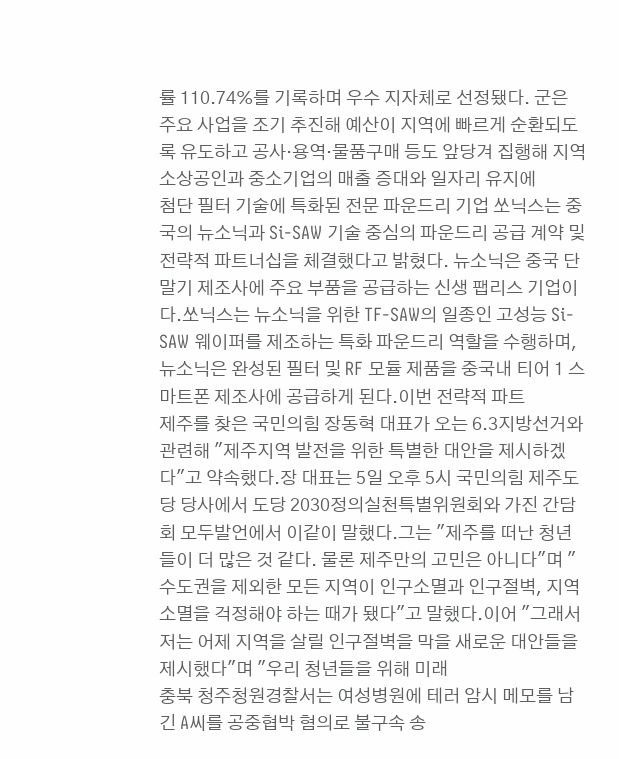률 110.74%를 기록하며 우수 지자체로 선정됐다. 군은 주요 사업을 조기 추진해 예산이 지역에 빠르게 순환되도록 유도하고 공사·용역·물품구매 등도 앞당겨 집행해 지역 소상공인과 중소기업의 매출 증대와 일자리 유지에
첨단 필터 기술에 특화된 전문 파운드리 기업 쏘닉스는 중국의 뉴소닉과 Si-SAW 기술 중심의 파운드리 공급 계약 및 전략적 파트너십을 체결했다고 밝혔다. 뉴소닉은 중국 단말기 제조사에 주요 부품을 공급하는 신생 팹리스 기업이다.쏘닉스는 뉴소닉을 위한 TF-SAW의 일종인 고성능 Si-SAW 웨이퍼를 제조하는 특화 파운드리 역할을 수행하며, 뉴소닉은 완성된 필터 및 RF 모듈 제품을 중국내 티어 1 스마트폰 제조사에 공급하게 된다.이번 전략적 파트
제주를 찾은 국민의힘 장동혁 대표가 오는 6.3지방선거와 관련해 "제주지역 발전을 위한 특별한 대안을 제시하겠다"고 약속했다.장 대표는 5일 오후 5시 국민의힘 제주도당 당사에서 도당 2030정의실천특별위원회와 가진 간담회 모두발언에서 이같이 말했다.그는 "제주를 떠난 청년들이 더 많은 것 같다. 물론 제주만의 고민은 아니다"며 "수도권을 제외한 모든 지역이 인구소멸과 인구절벽, 지역소멸을 걱정해야 하는 때가 됐다"고 말했다.이어 "그래서 저는 어제 지역을 살릴 인구절벽을 막을 새로운 대안들을 제시했다"며 "우리 청년들을 위해 미래
충북 청주청원경찰서는 여성병원에 테러 암시 메모를 남긴 A씨를 공중협박 혐의로 불구속 송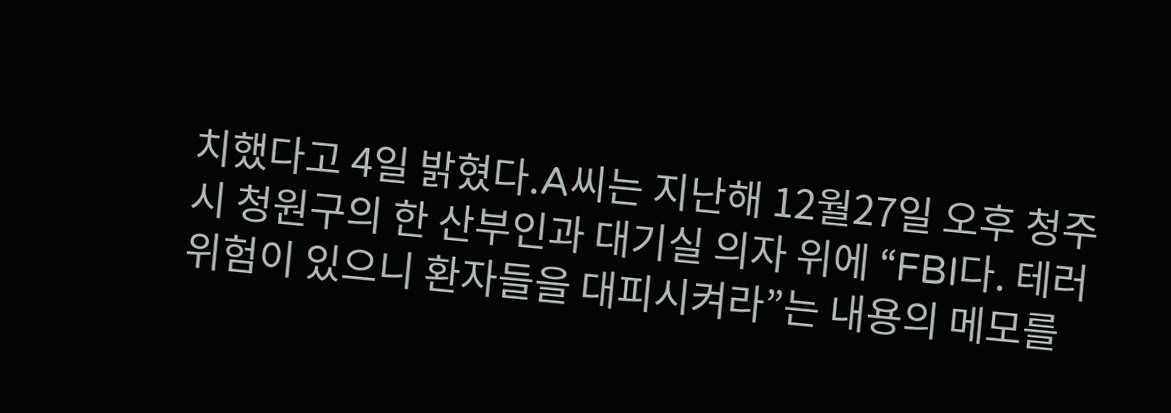치했다고 4일 밝혔다.A씨는 지난해 12월27일 오후 청주시 청원구의 한 산부인과 대기실 의자 위에 “FBI다. 테러 위험이 있으니 환자들을 대피시켜라”는 내용의 메모를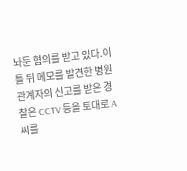놔둔 혐의를 받고 있다.이틀 뒤 메모를 발견한 병원 관계자의 신고를 받은 경찰은 CCTV 등을 토대로 A씨를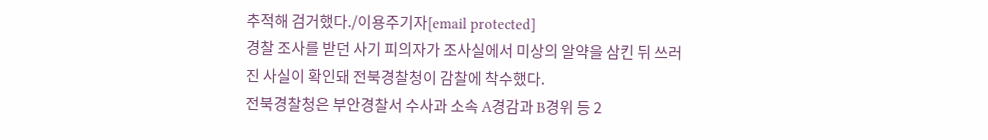추적해 검거했다./이용주기자[email protected]
경찰 조사를 받던 사기 피의자가 조사실에서 미상의 알약을 삼킨 뒤 쓰러진 사실이 확인돼 전북경찰청이 감찰에 착수했다.
전북경찰청은 부안경찰서 수사과 소속 A경감과 B경위 등 2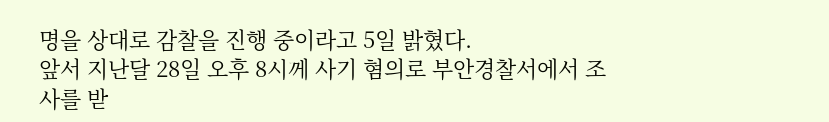명을 상대로 감찰을 진행 중이라고 5일 밝혔다.
앞서 지난달 28일 오후 8시께 사기 혐의로 부안경찰서에서 조사를 받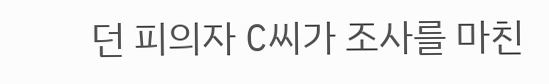던 피의자 C씨가 조사를 마친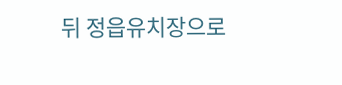뒤 정읍유치장으로